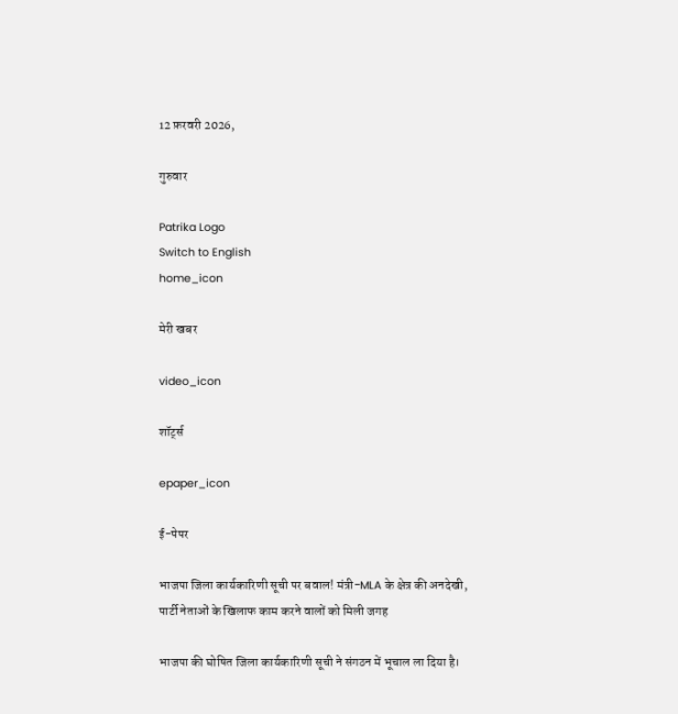12 फ़रवरी 2026,

गुरुवार

Patrika Logo
Switch to English
home_icon

मेरी खबर

video_icon

शॉर्ट्स

epaper_icon

ई-पेपर

भाजपा जिला कार्यकारिणी सूची पर बवाल! मंत्री-MLA के क्षेत्र की अनदेखी, पार्टी नेताओं के खिलाफ काम करने वालों को मिली जगह

भाजपा की घोषित जिला कार्यकारिणी सूची ने संगठन में भूचाल ला दिया है।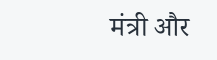मंत्री और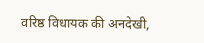वरिष्ठ विधायक की अनदेखी,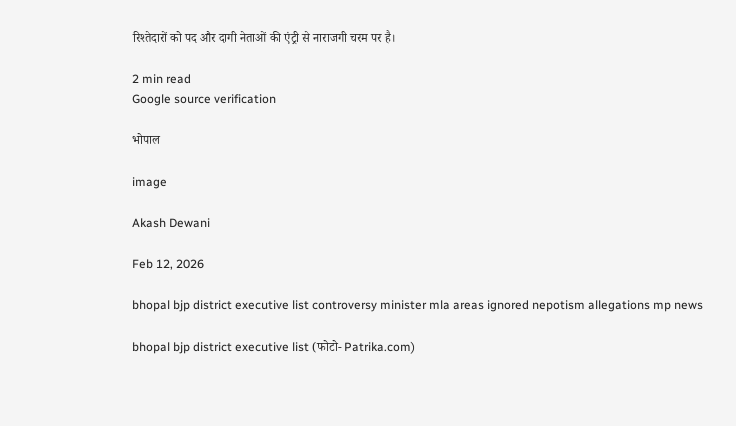रिश्तेदारों को पद और दागी नेताओं की एंट्री से नाराजगी चरम पर है।

2 min read
Google source verification

भोपाल

image

Akash Dewani

Feb 12, 2026

bhopal bjp district executive list controversy minister mla areas ignored nepotism allegations mp news

bhopal bjp district executive list (फोटो- Patrika.com)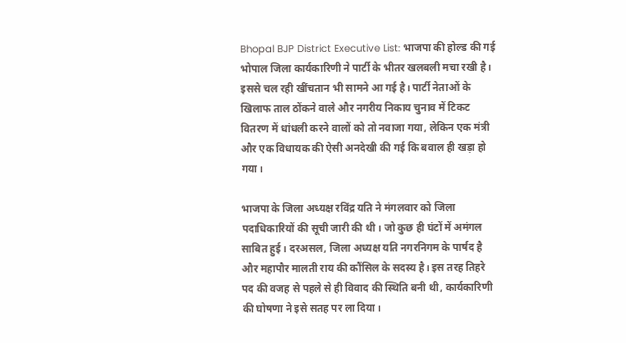Bhopal BJP District Executive List: भाजपा की होल्ड की गई भोपाल जिला कार्यकारिणी ने पार्टी के भीतर खलबली मचा रखी है। इससे चल रही खींचतान भी सामने आ गई है। पार्टी नेताओं के खिलाफ ताल ठोंकने वाले और नगरीय निकाय चुनाव में टिकट वितरण में धांधली करने वालों को तो नवाजा गया, लेकिन एक मंत्री और एक विधायक की ऐसी अनदेखी की गई कि बवाल ही खड़ा हो गया।

भाजपा के जिला अध्यक्ष रविंद्र यति ने मंगलवार को जिला पदाधिकारियों की सूची जारी की थी। जो कुछ ही घंटों में अमंगल साबित हुई। दरअसल, जिला अध्यक्ष यति नगरनिगम के पार्षद है और महापौर मालती राय की कौंसिल के सदस्य है। इस तरह तिहरे पद की वजह से पहले से ही विवाद की स्थिति बनी थी, कार्यकारिणी की घोषणा ने इसे सतह पर ला दिया।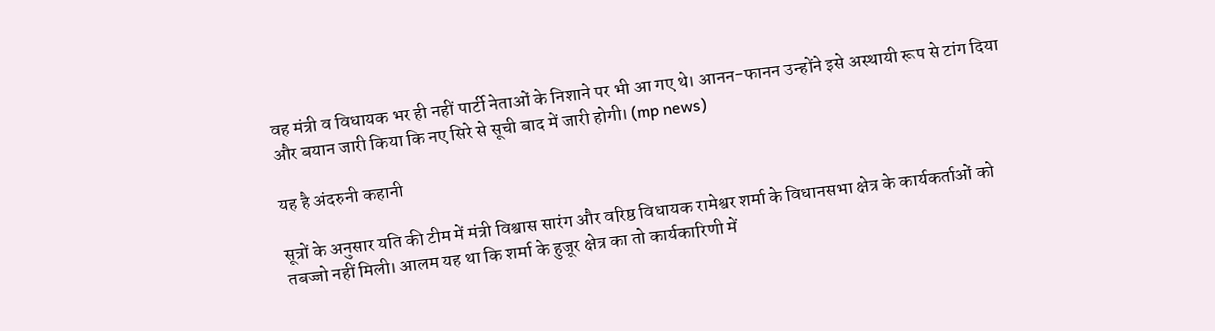वह मंत्री व विधायक भर ही नहीं पार्टी नेताओं के निशाने पर भी आ गए थे। आनन-फानन उन्होंने इसे अस्थायी रूप से टांग दिया और बयान जारी किया कि नए सिरे से सूची बाद में जारी होगी। (mp news)

यह है अंदरुनी कहानी

सूत्रों के अनुसार यति की टीम में मंत्री विश्वास सारंग और वरिष्ठ विधायक रामेश्वर शर्मा के विधानसभा क्षेत्र के कार्यकर्ताओं को तबज्जो नहीं मिली। आलम यह था कि शर्मा के हुजूर क्षेत्र का तो कार्यकारिणी में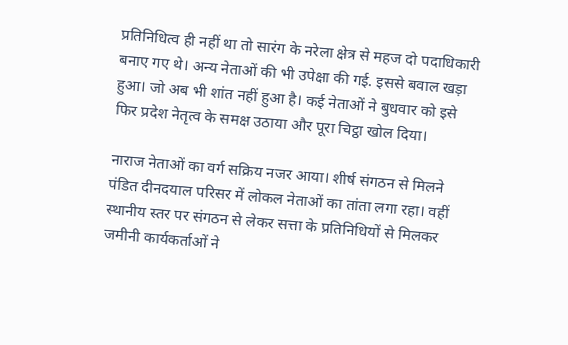प्रतिनिधित्व ही नहीं था तो सारंग के नरेला क्षेत्र से महज दो पदाधिकारी बनाए गए थे। अन्य नेताओं की भी उपेक्षा की गई. इससे बवाल खड़ा हुआ। जो अब भी शांत नहीं हुआ है। कई नेताओं ने बुधवार को इसे फिर प्रदेश नेतृत्व के समक्ष उठाया और पूरा चिट्ठा खोल दिया।

नाराज नेताओं का वर्ग सक्रिय नजर आया। शीर्ष संगठन से मिलने पंडित दीनदयाल परिसर में लोकल नेताओं का तांता लगा रहा। वहीं स्थानीय स्तर पर संगठन से लेकर सत्ता के प्रतिनिधियों से मिलकर जमीनी कार्यकर्ताओं ने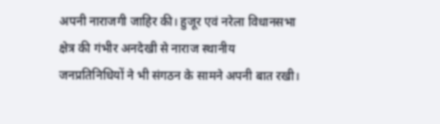अपनी नाराजगी जाहिर की। हुजूर एवं नरेला विधानसभा क्षेत्र की गंभीर अनदेखी से नाराज स्थानीय जनप्रतिनिधियों ने भी संगठन के सामने अपनी बात रखी।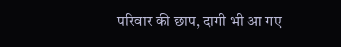परिवार की छाप, दागी भी आ गए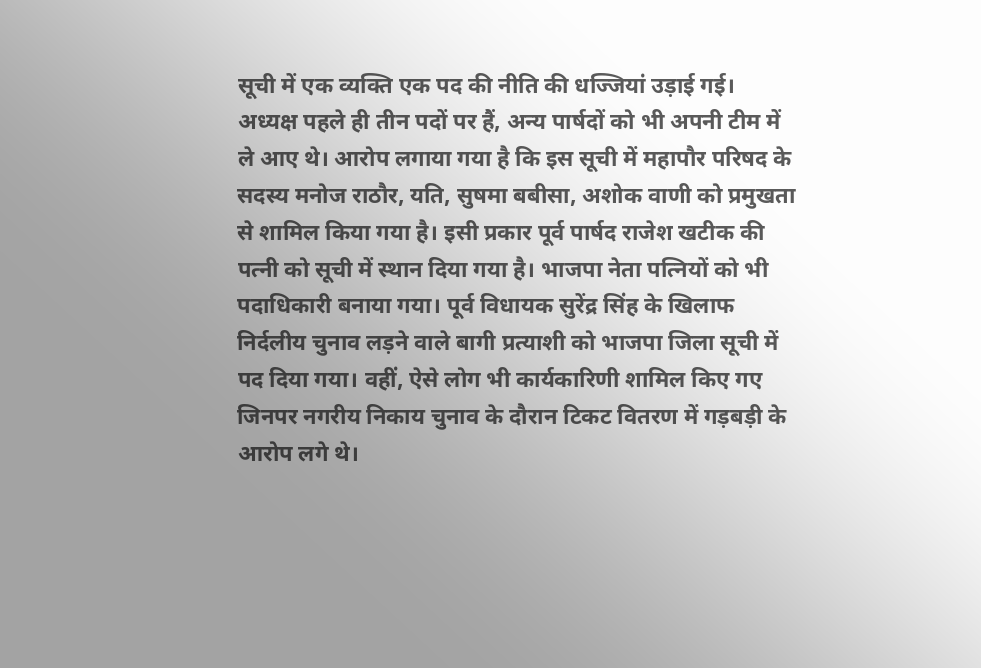सूची में एक व्यक्ति एक पद की नीति की धज्जियां उड़ाई गई। अध्यक्ष पहले ही तीन पदों पर हैं, अन्य पार्षदों को भी अपनी टीम में ले आए थे। आरोप लगाया गया है कि इस सूची में महापौर परिषद के सदस्य मनोज राठौर, यति, सुषमा बबीसा, अशोक वाणी को प्रमुखता से शामिल किया गया है। इसी प्रकार पूर्व पार्षद राजेश खटीक की पत्नी को सूची में स्थान दिया गया है। भाजपा नेता पत्नियों को भी पदाधिकारी बनाया गया। पूर्व विधायक सुरेंद्र सिंह के खिलाफ निर्दलीय चुनाव लड़ने वाले बागी प्रत्याशी को भाजपा जिला सूची में पद दिया गया। वहीं, ऐसे लोग भी कार्यकारिणी शामिल किए गए जिनपर नगरीय निकाय चुनाव के दौरान टिकट वितरण में गड़बड़ी के आरोप लगे थे।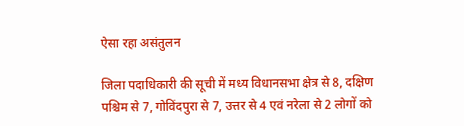ऐसा रहा असंतुलन

जिला पदाधिकारी की सूची में मध्य विधानसभा क्षेत्र से 8, दक्षिण पश्चिम से 7, गोविंदपुरा से 7, उत्तर से 4 एवं नरेला से 2 लोगों को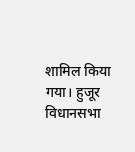शामिल किया गया। हुजूर विधानसभा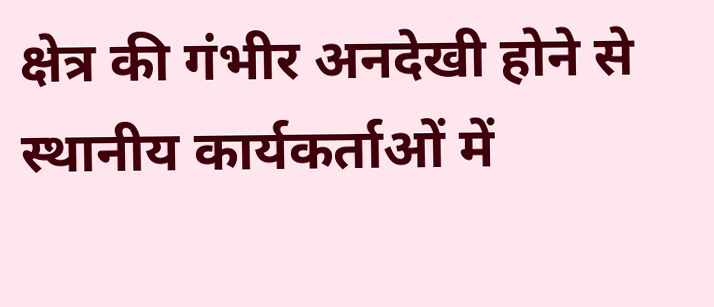क्षेत्र की गंभीर अनदेखी होने से स्थानीय कार्यकर्ताओं में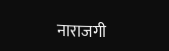नाराजगी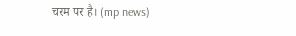चरम पर है। (mp news)